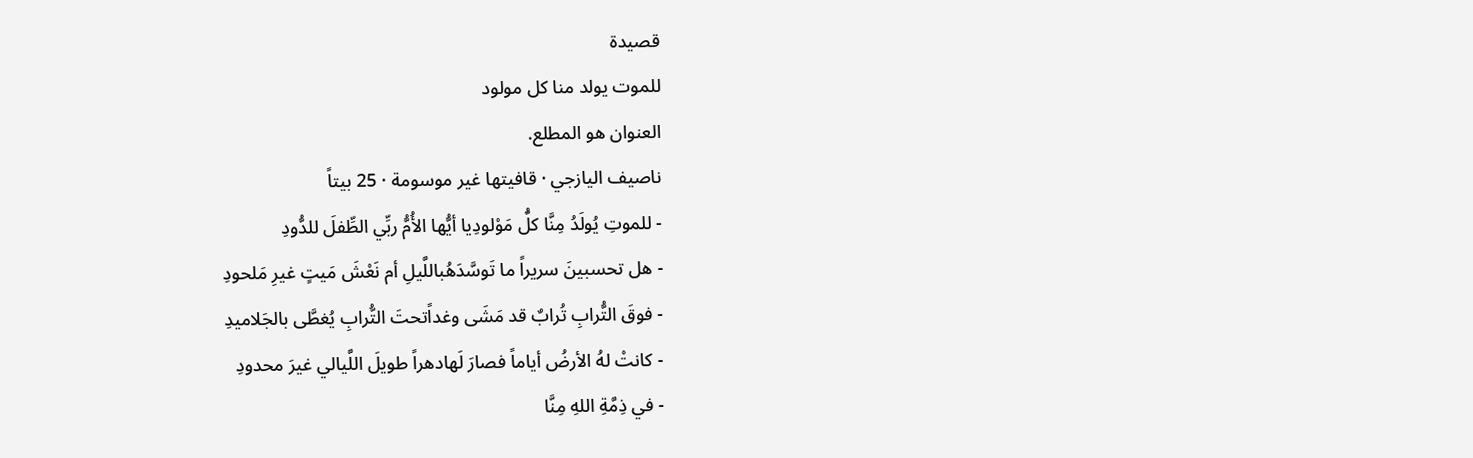قصيدة
للموت يولد منا كل مولود
العنوان هو المطلع.
ناصيف اليازجي · قافيتها غير موسومة · 25 بيتاً
- للموتِ يُولَدُ مِنَّا كلُّ مَوْلودِيا أيُّها الأُمُّ ربِّي الطِّفلَ للدُّودِ
- هل تحسبينَ سريراً ما تَوسَّدَهُباللَّيلِ أم نَعْشَ مَيتٍ غيرِ مَلحودِ
- فوقَ التُّرابِ تُرابٌ قد مَشَى وغداًتحتَ التُّرابِ يُغطَّى بالجَلاميدِ
- كانتْ لهُ الأرضُ أياماً فصارَ لَهادهراً طويلَ اللَّيالي غيرَ محدودِ
- في ذِمَّةِ اللهِ مِنَّا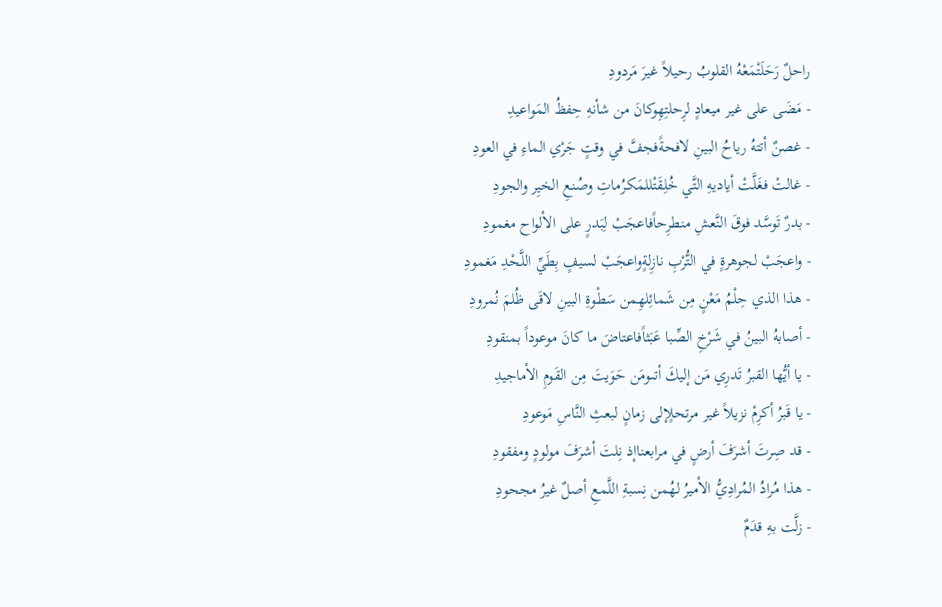راحلٌ رَحَلَتْمَعْهُ القلوبُ رحيلاً غيرَ مَردودِ
- مَضَى على غير ميعادٍ لرِحلتِهِوكانَ من شأنهِ حِفظُ المَواعيدِ
- غصنٌ أتتهُ رياحُ البينِ لافحةًفجفَّ في وقتٍ جَرْي الماءِ في العودِ
- غالتْ فغَلَّتْ أياديهِ التَّي خُلِقَتْللمَكرُماتِ وصُنعِ الخيِر والجودِ
- بدرٌ تَوسَّد فوقَ النَّعشِ منطرِحاًفاعجَبْ لِبَدرٍ على الألواح مغمودِ
- واعجَبْ لجوهرةٍ في التُّرْبِ نازِلةٍواعجَبْ لسيفٍ بِطَيِّ اللَّحْدِ مَغمودِ
- هذا الذي حِلْمُ مَعْنٍ مِن شَمائِلهِمن سَطْوةِ البينِ لاقَى ظُلمَ نُمرودِ
- أصابهُ البينُ في شَرْخِ الصِّبا عَبَثاًفاعتاضَ ما كانَ موعوداً بمنقودِ
- يا أيُّها القبرُ تَدرِي مَن إليكَ أتىومَن حَوَيتَ مِن القَومِ الأماجيدِ
- يا قَبرُ أكرِمْ نزيلاً غير مرتحلٍإلى زمانٍ لبعثِ النَّاسِ مَوعودِ
- قد صِرتَ أشرَفَ أرضٍ في مرابعناإذ نِلتَ أشرَفَ مولودٍ ومفقودِ
- هذا مُرادُ المُرادِيُّ الأميرُ لهُمن نِسبةِ اللَّمعِ أصلٌ غيرُ مجحودِ
- زلَّت بهِ قدَمٌ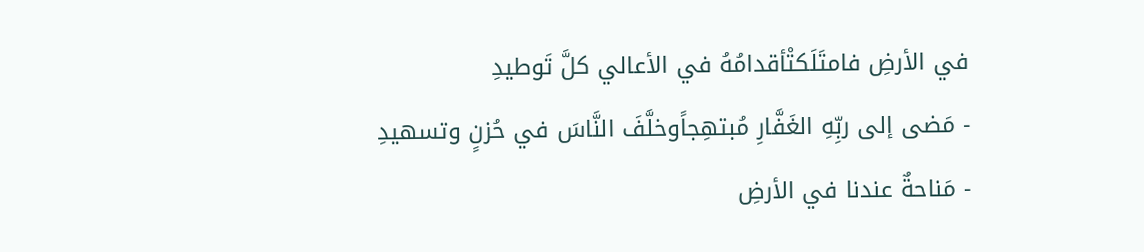في الأرضِ فامتَلَكتْأقدامُهُ في الأعالي كلَّ تَوطيدِ
- مَضى إلى ربِّهِ الغَفَّارِ مُبتهِجاًوخلَّفَ النَّاسَ في حُزنٍ وتسهيدِ
- مَناحةٌ عندنا في الأرضِ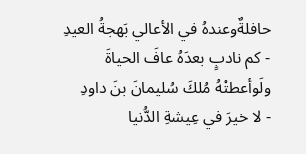حافلةٌوعندهُ في الأعالي بَهجةُ العيدِ
- كم نادبٍ بعدَهُ عافَ الحياةَ ولَوأعطتْهُ مُلكَ سُليمانَ بنَ داودِ
- لا خيرَ في عِيشةِ الدُّنيا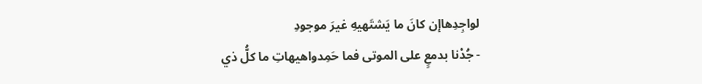لواجِدِهاإن كانَ ما يَشتَهيهِ غيرَ موجودِ
- جُدْنا بدمعٍ على الموتى فما حَمِدواهيهاتِ ما كلُّ ذي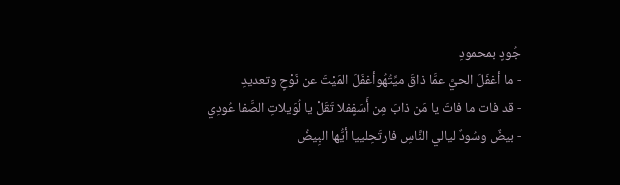جُودٍ بمحمودِ
- ما أغفَلَ الحيَّ عمَّا ذاقَ ميِّتُهُوأغفَلَ المَيْتَ عن نَوْحٍ وتعديدِ
- قد فات ما فاتَ يا مَن ذابَ مِن أَسَفٍفلا تَقَلْ يا لُوَيلاتِ الصَّفا عُودِي
- بيضٌ وسُودٌ ليالي النَّاسِ فارتَحِلييا أيُّها البِيضُ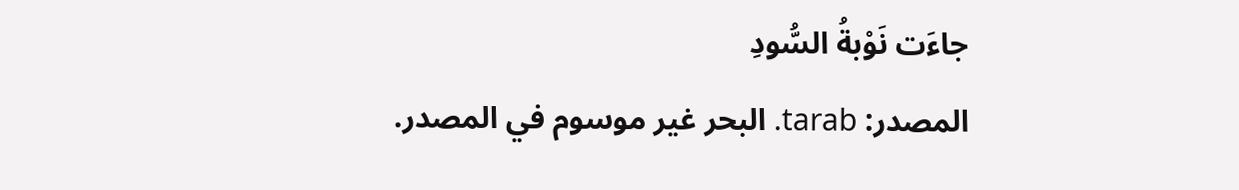جاءَت نَوْبةُ السُّودِ
المصدر: tarab. البحر غير موسوم في المصدر.